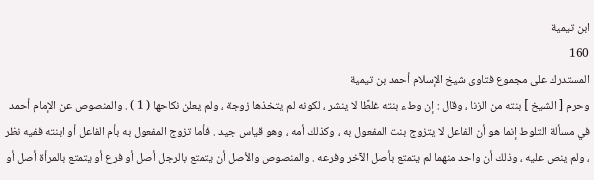ابن تيمية
160
المستدرك على مجموع فتاوى شيخ الإسلام أحمد بن تيمية
وحرم [ الشيخ ] بنته من الزنا ، وقال : إن وطء بنته غلطًا لا ينشر ، لكونه لم يتخذها زوجة ، ولم يعلن نكاحها ( 1 ) . والمنصوص عن الإمام أحمد في مسألة التلوط إنما هو أن الفاعل لا يتزوج بنت المفعول به ، وكذلك أمه ، وهو قياس جيد . فأما تزوج المفعول به بأم الفاعل أو ابنته ففيه نظر ، ولم ينص عليه ، وذلك أن واحد منهما لم يتمتع بأصل الآخر وفرعه . والمنصوص والأصل أن يتمتع بالرجل أصل أو فرع أو يتمتع بالمرأة أصل أو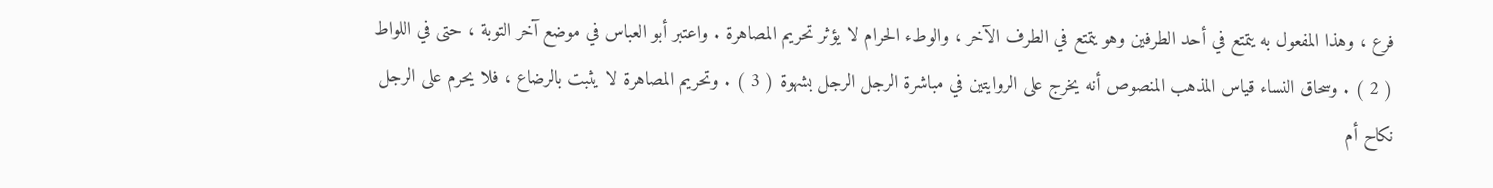فرع ، وهذا المفعول به يتمتع في أحد الطرفين وهو يتمتع في الطرف الآخر ، والوطء الحرام لا يؤثر تحريم المصاهرة . واعتبر أبو العباس في موضع آخر التوبة ، حتى في اللواط ( 2 ) . وسحاق النساء قياس المذهب المنصوص أنه يخرج على الروايتين في مباشرة الرجل الرجل بشهوة ( 3 ) . وتحريم المصاهرة لا يثبت بالرضاع ، فلا يحرم على الرجل نكاح أم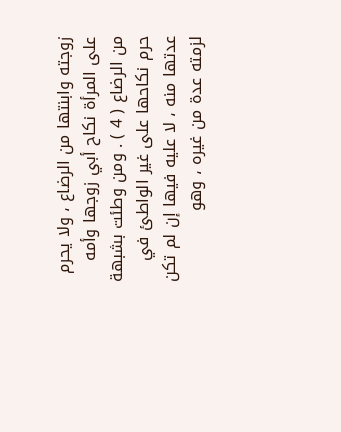زوجته وابنتها من الرضاع ، ولا يحرم على المرأة نكاح أبي زوجها وأمه من الرضاع ( 4 ) . ومن وطئت بشبهة حرم نكاحها على غير الواطئ في عدتها منه ، لا عليه فيها إن لم تكن لزمته عدة من غيره ، وهو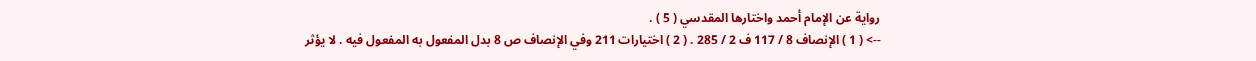رواية عن الإمام أحمد واختارها المقدسي ( 5 ) .
--> ( 1 ) الإنصاف 8 / 117 ف 2 / 285 . ( 2 ) اختيارات 211 وفي الإنصاف ص 8 بدل المفعول به المفعول فيه . لا يؤثر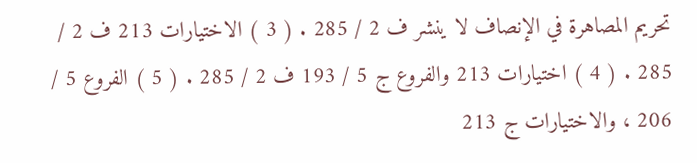تحريم المصاهرة في الإنصاف لا ينشر ف 2 / 285 . ( 3 ) الاختيارات 213 ف 2 / 285 . ( 4 ) اختيارات 213 والفروع ج 5 / 193 ف 2 / 285 . ( 5 ) الفروع 5 / 206 ، والاختيارات ج 213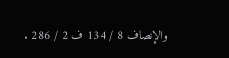والإنصاف 8 / 134 ف 2 / 286 .